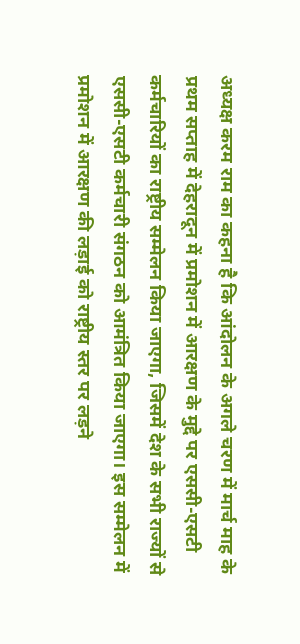अध्यक्ष करम राम का कहना है कि आंदोलन के अगले चरण में मार्च माह के प्रथम सप्ताह में देहरादून में प्रमोशन में आरक्षण के मुद्दे पर एससी-एसटी कर्मचारियों का राष्ट्रीय सम्मेलन किया जाएगा, जिसमें देश के सभी राज्यों से एससी-एसटी कर्मचारी संगठन को आमंत्रित किया जाएगा। इस सम्मेलन में प्रमोशन में आरक्षण की लड़ाई को राष्ट्रीय स्तर पर लड़ने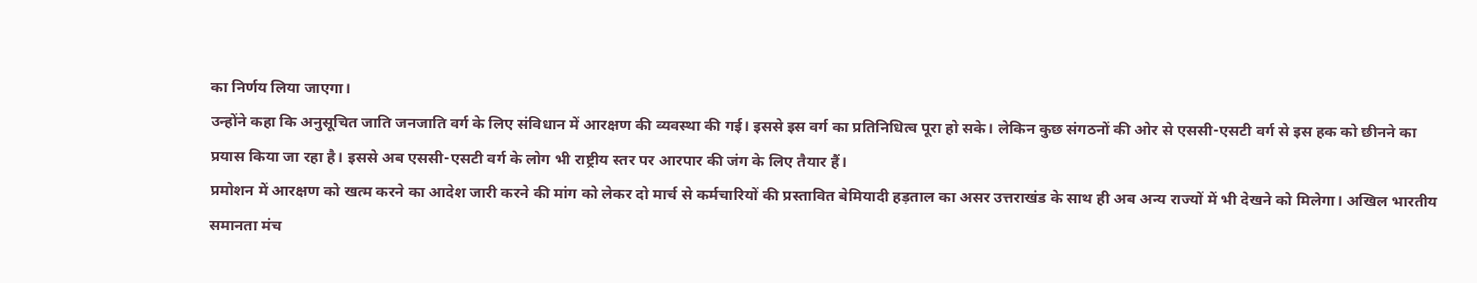का निर्णय लिया जाएगा।
उन्होंने कहा कि अनुसूचित जाति जनजाति वर्ग के लिए संविधान में आरक्षण की व्यवस्था की गई। इससे इस वर्ग का प्रतिनिधित्व पूरा हो सके। लेकिन कुछ संगठनों की ओर से एससी-एसटी वर्ग से इस हक को छीनने का प्रयास किया जा रहा है। इससे अब एससी-एसटी वर्ग के लोग भी राष्ट्रीय स्तर पर आरपार की जंग के लिए तैयार हैं।
प्रमोशन में आरक्षण को खत्म करने का आदेश जारी करने की मांग को लेकर दो मार्च से कर्मचारियों की प्रस्तावित बेमियादी हड़ताल का असर उत्तराखंड के साथ ही अब अन्य राज्यों में भी देखने को मिलेगा। अखिल भारतीय समानता मंच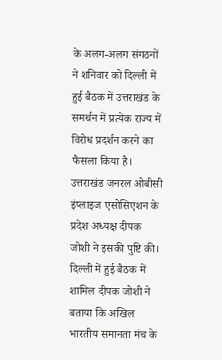के अलग-अलग संगठनों ने शनिवार को दिल्ली में हुई बैठक में उत्तराखंड के समर्थन में प्रत्येक राज्य में विरोध प्रदर्शन करने का फैसला किया है।
उत्तराखंड जनरल ओबीसी इंप्लाइज एसोसिएशन के प्रदेश अध्यक्ष दीपक जोशी ने इसकी पुष्टि की। दिल्ली में हुई बैठक में शामिल दीपक जोशी ने बताया कि अखिल भारतीय समानता मंच के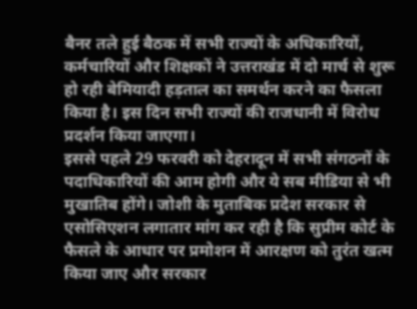बैनर तले हुई बैठक में सभी राज्यों के अधिकारियों, कर्मचारियों और शिक्षकों ने उत्तराखंड में दो मार्च से शुरू हो रही बेमियादी हड़ताल का समर्थन करने का फैसला किया है। इस दिन सभी राज्यों की राजधानी में विरोध प्रदर्शन किया जाएगा।
इससे पहले 29 फरवरी को देहरादून में सभी संगठनों के पदाधिकारियों की आम होगी और ये सब मीडिया से भी मुखातिब होंगे। जोशी के मुताबिक प्रदेश सरकार से एसोसिएशन लगातार मांग कर रही है कि सुप्रीम कोर्ट के फैसले के आधार पर प्रमोशन में आरक्षण को तुरंत खत्म किया जाए और सरकार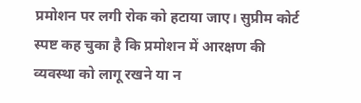प्रमोशन पर लगी रोक को हटाया जाए। सुप्रीम कोर्ट स्पष्ट कह चुका है कि प्रमोशन में आरक्षण की व्यवस्था को लागू रखने या न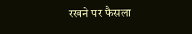रखने पर फैसला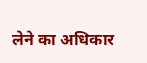लेने का अधिकार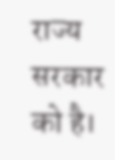राज्य सरकार को है।